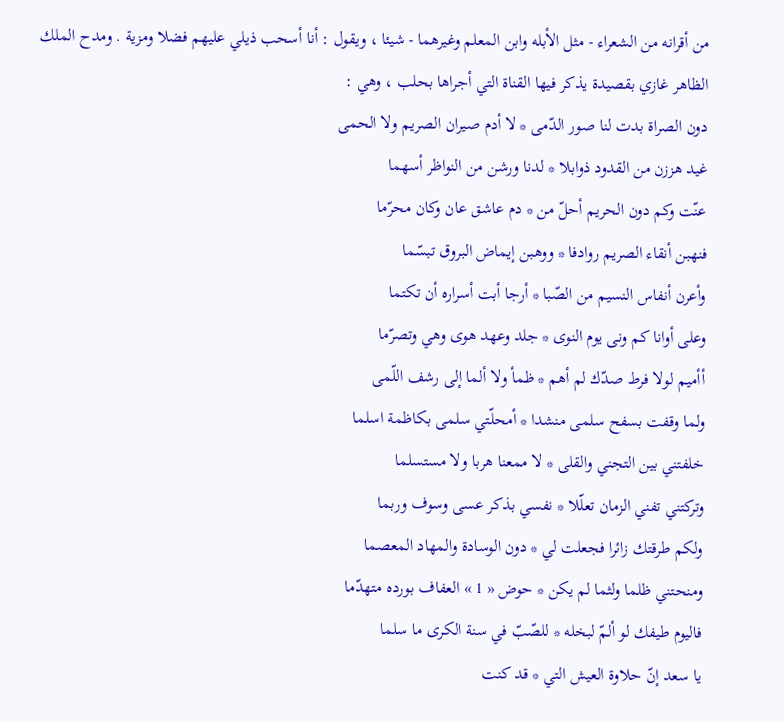من أقرانه من الشعراء - مثل الأبله وابن المعلم وغيرهما - شيئا ، ويقول : أنا أسحب ذيلي عليهم فضلا ومزية . ومدح الملك الظاهر غازي بقصيدة يذكر فيها القناة التي أجراها بحلب ، وهي :
دون الصراة بدت لنا صور الدّمى * لا أدم صيران الصريم ولا الحمى
غيد هززن من القدود ذوابلا * لدنا ورشن من النواظر أسهما
عنّت وكم دون الحريم أحلّ من * دم عاشق عان وكان محرّما
فنهبن أنقاء الصريم روادفا * ووهبن إيماض البروق تبسّما
وأعرن أنفاس النسيم من الصّبا * أرجا أبت أسراره أن تكتما
وعلى أوانا كم ونى يوم النوى * جلد وعهد هوى وهي وتصرّما
أأميم لولا فرط صدّك لم أهم * ظمأ ولا ألما إلى رشف اللّمى
ولما وقفت بسفح سلمى منشدا * أمحلّتي سلمى بكاظمة اسلما
خلفتني بين التجني والقلى * لا ممعنا هربا ولا مستسلما
وتركتني تفني الزمان تعلّلا * نفسي بذكر عسى وسوف وربما
ولكم طرقتك زائرا فجعلت لي * دون الوسادة والمهاد المعصما
ومنحتني ظلما ولثما لم يكن * حوض « 1 » العفاف بورده متهدّما
فاليوم طيفك لو ألمّ لبخله * للصّبّ في سنة الكرى ما سلما
يا سعد إنّ حلاوة العيش التي * قد كنت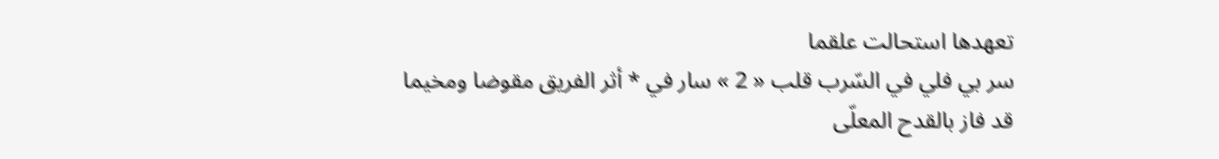تعهدها استحالت علقما
سر بي فلي في السّرب قلب « 2 » سار في * أثر الفريق مقوضا ومخيما
قد فاز بالقدح المعلّى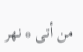من أتى * نهر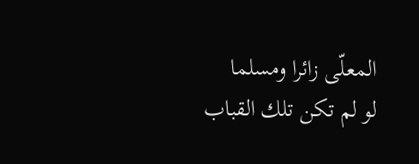المعلّى زائرا ومسلما
لو لم تكن تلك القباب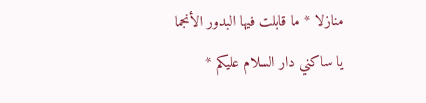منازلا * ما قابلت فيها البدور الأنجما
يا ساكني دار السلام عليكم *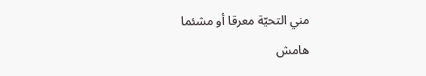مني التحيّة معرقا أو مشئما
هامش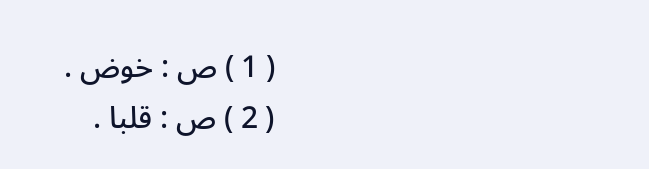( 1 ) ص : خوض .
( 2 ) ص : قلبا .